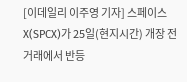[이데일리 이주영 기자] 스페이스X(SPCX)가 25일(현지시간) 개장 전 거래에서 반등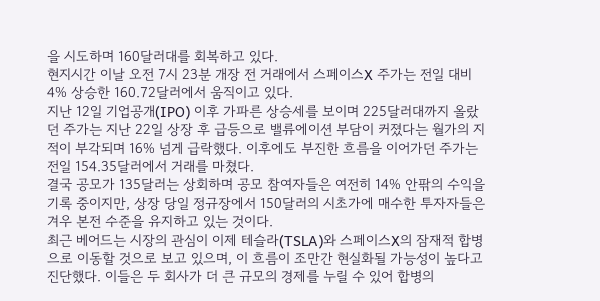을 시도하며 160달러대를 회복하고 있다.
현지시간 이날 오전 7시 23분 개장 전 거래에서 스페이스X 주가는 전일 대비 4% 상승한 160.72달러에서 움직이고 있다.
지난 12일 기업공개(IPO) 이후 가파른 상승세를 보이며 225달러대까지 올랐던 주가는 지난 22일 상장 후 급등으로 밸류에이션 부담이 커졌다는 월가의 지적이 부각되며 16% 넘게 급락했다. 이후에도 부진한 흐름을 이어가던 주가는 전일 154.35달러에서 거래를 마쳤다.
결국 공모가 135달러는 상회하며 공모 참여자들은 여전히 14% 안팎의 수익을 기록 중이지만, 상장 당일 정규장에서 150달러의 시초가에 매수한 투자자들은 겨우 본전 수준을 유지하고 있는 것이다.
최근 베어드는 시장의 관심이 이제 테슬라(TSLA)와 스페이스X의 잠재적 합병으로 이동할 것으로 보고 있으며, 이 흐름이 조만간 현실화될 가능성이 높다고 진단했다. 이들은 두 회사가 더 큰 규모의 경제를 누릴 수 있어 합병의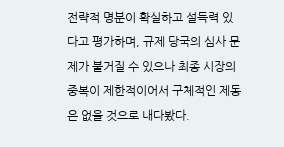전략적 명분이 확실하고 설득력 있다고 평가하며, 규제 당국의 심사 문제가 불거질 수 있으나 최종 시장의 중복이 제한적이어서 구체적인 제동은 없을 것으로 내다봤다.